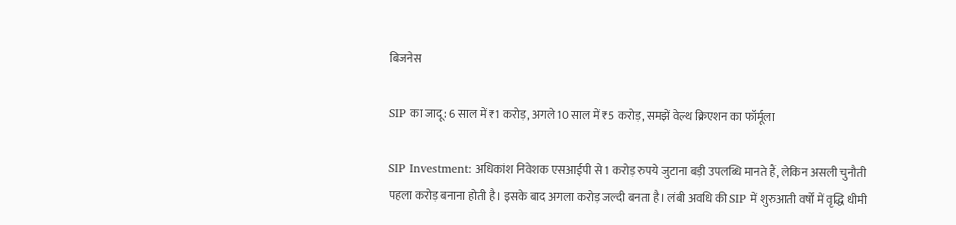बिजनेस

SIP का जादू: 6 साल में ₹1 करोड़, अगले 10 साल में ₹5 करोड़, समझें वेल्थ क्रिएशन का फॉर्मूला

SIP Investment: अधिकांश निवेशक एसआईपी से 1 करोड़ रुपये जुटाना बड़ी उपलब्धि मानते हैं, लेकिन असली चुनौती पहला करोड़ बनाना होती है। इसके बाद अगला करोड़ जल्दी बनता है। लंबी अवधि की SIP में शुरुआती वर्षों में वृद्धि धीमी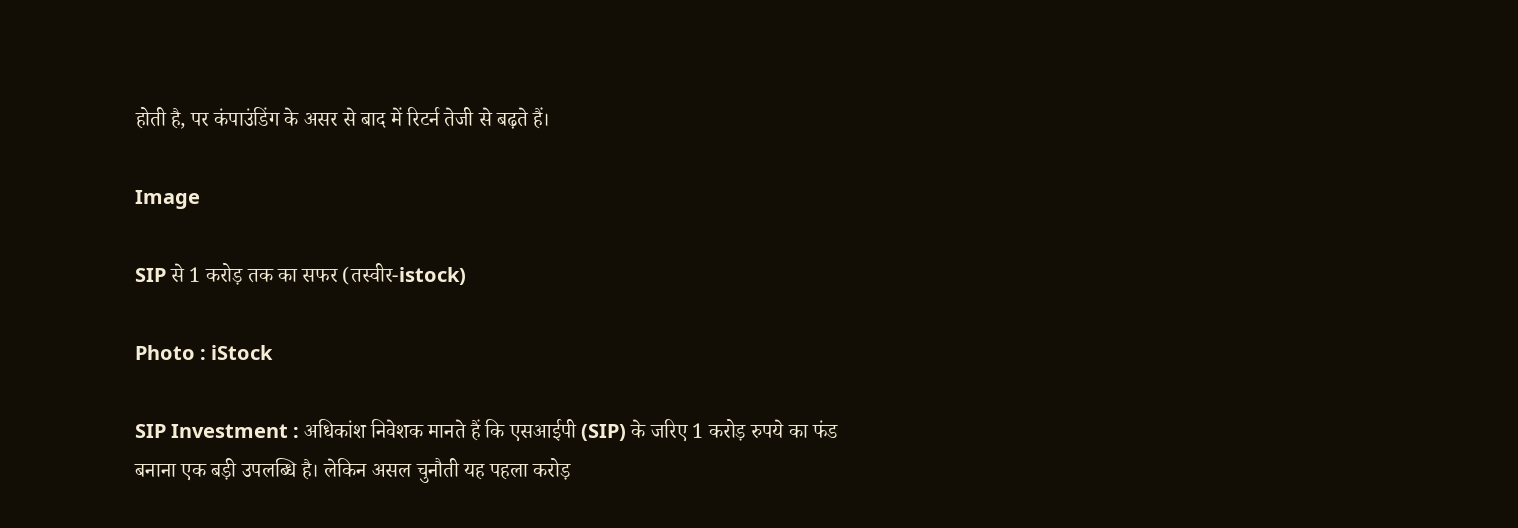होती है, पर कंपाउंडिंग के असर से बाद में रिटर्न तेजी से बढ़ते हैं।

Image

SIP से 1 करोड़ तक का सफर (तस्वीर-istock)

Photo : iStock

SIP Investment : अधिकांश निवेशक मानते हैं कि एसआईपी (SIP) के जरिए 1 करोड़ रुपये का फंड बनाना एक बड़ी उपलब्धि है। लेकिन असल चुनौती यह पहला करोड़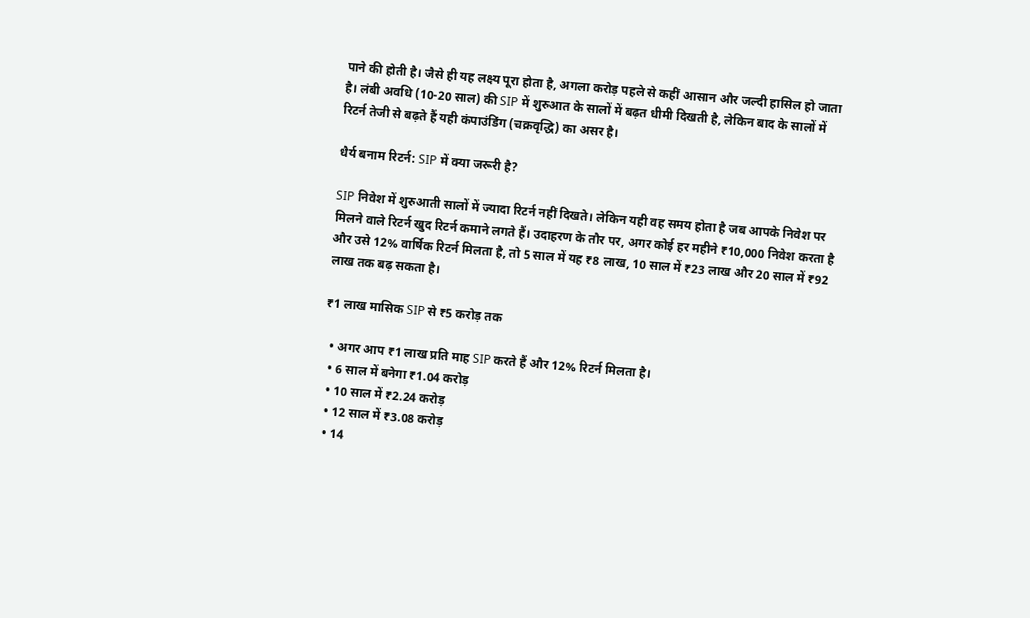पाने की होती है। जैसे ही यह लक्ष्य पूरा होता है, अगला करोड़ पहले से कहीं आसान और जल्दी हासिल हो जाता है। लंबी अवधि (10-20 साल) की SIP में शुरुआत के सालों में बढ़त धीमी दिखती है, लेकिन बाद के सालों में रिटर्न तेजी से बढ़ते हैं यही कंपाउंडिंग (चक्रवृद्धि) का असर है।

धैर्य बनाम रिटर्न: SIP में क्या जरूरी है?

SIP निवेश में शुरुआती सालों में ज्यादा रिटर्न नहीं दिखते। लेकिन यही वह समय होता है जब आपके निवेश पर मिलने वाले रिटर्न खुद रिटर्न कमाने लगते हैं। उदाहरण के तौर पर, अगर कोई हर महीने ₹10,000 निवेश करता है और उसे 12% वार्षिक रिटर्न मिलता है, तो 5 साल में यह ₹8 लाख, 10 साल में ₹23 लाख और 20 साल में ₹92 लाख तक बढ़ सकता है।

₹1 लाख मासिक SIP से ₹5 करोड़ तक

  • अगर आप ₹1 लाख प्रति माह SIP करते हैं और 12% रिटर्न मिलता है।
  • 6 साल में बनेगा ₹1.04 करोड़
  • 10 साल में ₹2.24 करोड़
  • 12 साल में ₹3.08 करोड़
  • 14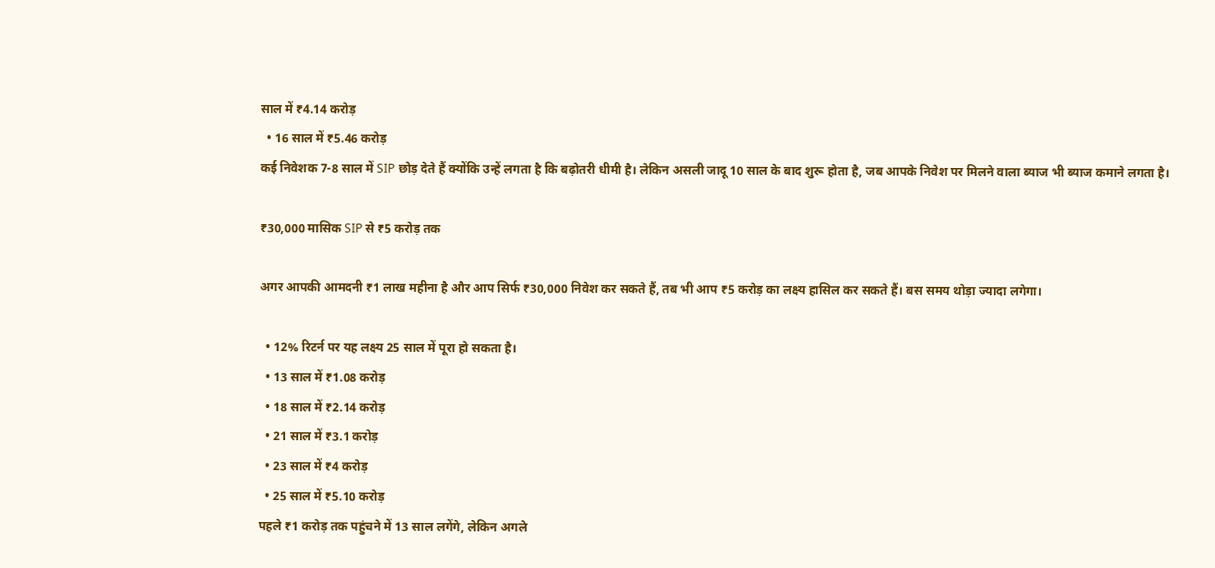साल में ₹4.14 करोड़
  • 16 साल में ₹5.46 करोड़
कई निवेशक 7-8 साल में SIP छोड़ देते हैं क्योंकि उन्हें लगता है कि बढ़ोतरी धीमी है। लेकिन असली जादू 10 साल के बाद शुरू होता है, जब आपके निवेश पर मिलने वाला ब्याज भी ब्याज कमाने लगता है।

₹30,000 मासिक SIP से ₹5 करोड़ तक

अगर आपकी आमदनी ₹1 लाख महीना है और आप सिर्फ ₹30,000 निवेश कर सकते हैं, तब भी आप ₹5 करोड़ का लक्ष्य हासिल कर सकते हैं। बस समय थोड़ा ज्यादा लगेगा।

  • 12% रिटर्न पर यह लक्ष्य 25 साल में पूरा हो सकता है।
  • 13 साल में ₹1.08 करोड़
  • 18 साल में ₹2.14 करोड़
  • 21 साल में ₹3.1 करोड़
  • 23 साल में ₹4 करोड़
  • 25 साल में ₹5.10 करोड़
पहले ₹1 करोड़ तक पहुंचने में 13 साल लगेंगे, लेकिन अगले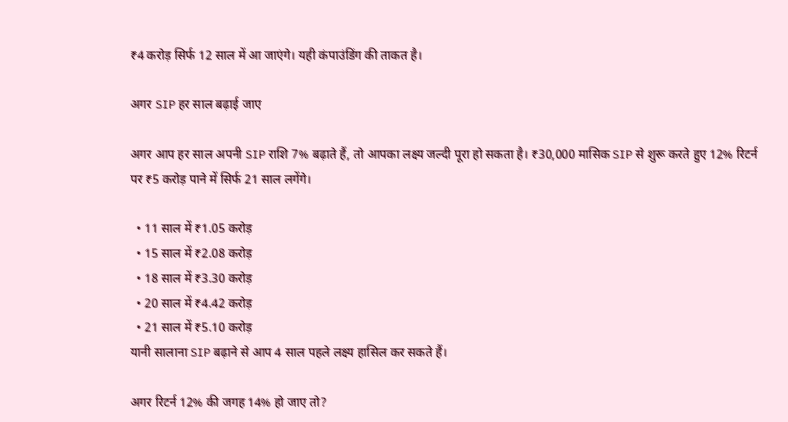₹4 करोड़ सिर्फ 12 साल में आ जाएंगे। यही कंपाउंडिंग की ताकत है।

अगर SIP हर साल बढ़ाई जाए

अगर आप हर साल अपनी SIP राशि 7% बढ़ाते हैं, तो आपका लक्ष्य जल्दी पूरा हो सकता है। ₹30,000 मासिक SIP से शुरू करते हुए 12% रिटर्न पर ₹5 करोड़ पाने में सिर्फ 21 साल लगेंगे।

  • 11 साल में ₹1.05 करोड़
  • 15 साल में ₹2.08 करोड़
  • 18 साल में ₹3.30 करोड़
  • 20 साल में ₹4.42 करोड़
  • 21 साल में ₹5.10 करोड़
यानी सालाना SIP बढ़ाने से आप 4 साल पहले लक्ष्य हासिल कर सकते हैं।

अगर रिटर्न 12% की जगह 14% हो जाए तो?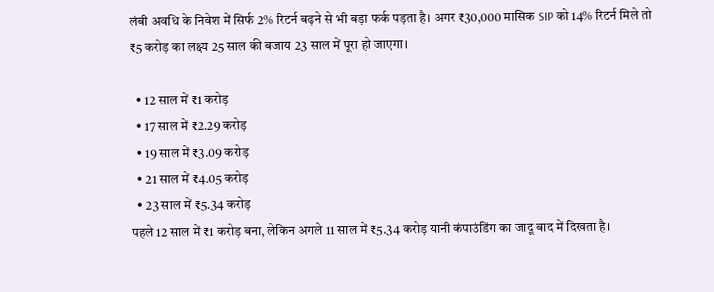लंबी अवधि के निवेश में सिर्फ 2% रिटर्न बढ़ने से भी बड़ा फर्क पड़ता है। अगर ₹30,000 मासिक SIP को 14% रिटर्न मिले तो ₹5 करोड़ का लक्ष्य 25 साल की बजाय 23 साल में पूरा हो जाएगा।

  • 12 साल में ₹1 करोड़
  • 17 साल में ₹2.29 करोड़
  • 19 साल में ₹3.09 करोड़
  • 21 साल में ₹4.05 करोड़
  • 23 साल में ₹5.34 करोड़
पहले 12 साल में ₹1 करोड़ बना, लेकिन अगले 11 साल में ₹5.34 करोड़ यानी कंपाउंडिंग का जादू बाद में दिखता है।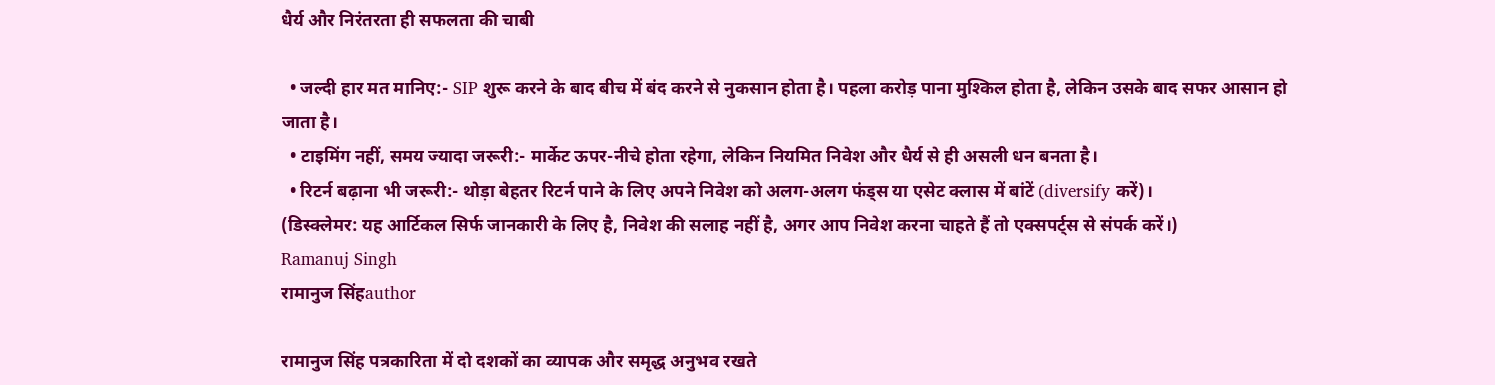धैर्य और निरंतरता ही सफलता की चाबी

  • जल्दी हार मत मानिए:- SIP शुरू करने के बाद बीच में बंद करने से नुकसान होता है। पहला करोड़ पाना मुश्किल होता है, लेकिन उसके बाद सफर आसान हो जाता है।
  • टाइमिंग नहीं, समय ज्यादा जरूरी:- मार्केट ऊपर-नीचे होता रहेगा, लेकिन नियमित निवेश और धैर्य से ही असली धन बनता है।
  • रिटर्न बढ़ाना भी जरूरी:- थोड़ा बेहतर रिटर्न पाने के लिए अपने निवेश को अलग-अलग फंड्स या एसेट क्लास में बांटें (diversify करें)।
(डिस्क्लेमर: यह आर्टिकल सिर्फ जानकारी के लिए है, निवेश की सलाह नहीं है, अगर आप निवेश करना चाहते हैं तो एक्सपर्ट्स से संपर्क करें।)
Ramanuj Singh
रामानुज सिंहauthor

रामानुज सिंह पत्रकारिता में दो दशकों का व्यापक और समृद्ध अनुभव रखते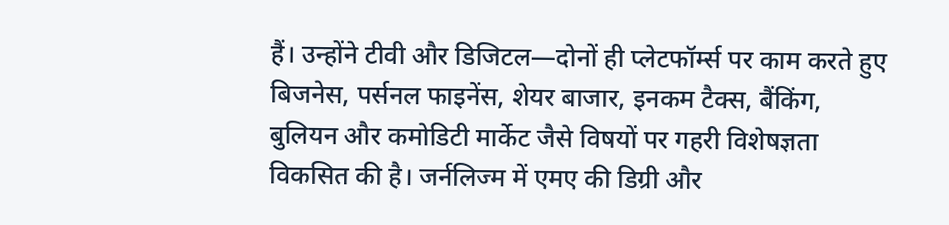हैं। उन्होंने टीवी और डिजिटल—दोनों ही प्लेटफॉर्म्स पर काम करते हुए बिजनेस, पर्सनल फाइनेंस, शेयर बाजार, इनकम टैक्स, बैंकिंग, बुलियन और कमोडिटी मार्केट जैसे विषयों पर गहरी विशेषज्ञता विकसित की है। जर्नलिज्म में एमए की डिग्री और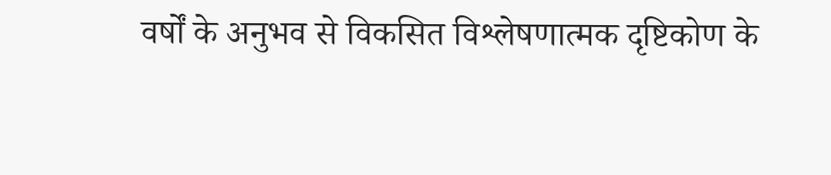वर्षों के अनुभव से विकसित विश्लेषणात्मक दृष्टिकोण के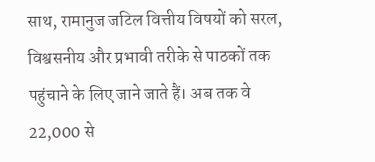साथ, रामानुज जटिल वित्तीय विषयों को सरल, विश्वसनीय और प्रभावी तरीके से पाठकों तक पहुंचाने के लिए जाने जाते हैं। अब तक वे 22,000 से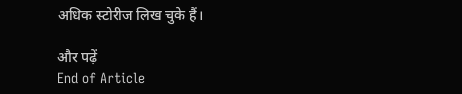अधिक स्टोरीज लिख चुके हैं।

और पढ़ें
End of Article